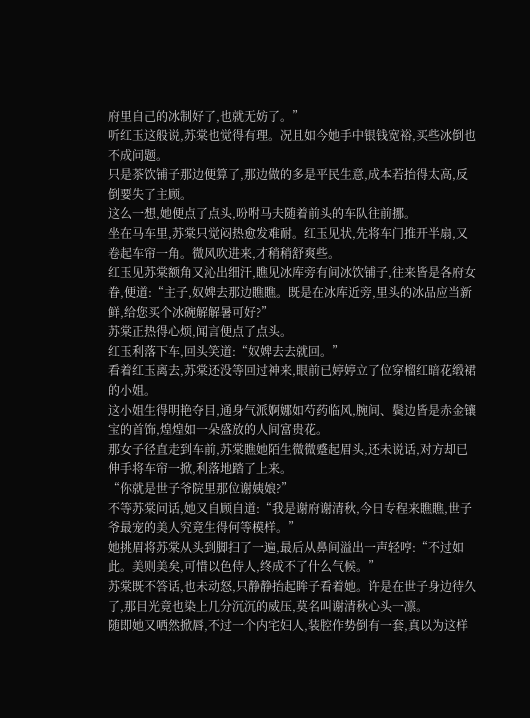府里自己的冰制好了,也就无妨了。”
听红玉这般说,苏棠也觉得有理。况且如今她手中银钱宽裕,买些冰倒也不成问题。
只是茶饮铺子那边便算了,那边做的多是平民生意,成本若抬得太高,反倒要失了主顾。
这么一想,她便点了点头,吩咐马夫随着前头的车队往前挪。
坐在马车里,苏棠只觉闷热愈发难耐。红玉见状,先将车门推开半扇,又卷起车帘一角。微风吹进来,才稍稍舒爽些。
红玉见苏棠额角又沁出细汗,瞧见冰库旁有间冰饮铺子,往来皆是各府女眷,便道:“主子,奴婢去那边瞧瞧。既是在冰库近旁,里头的冰品应当新鲜,给您买个冰碗解解暑可好?”
苏棠正热得心烦,闻言便点了点头。
红玉利落下车,回头笑道:“奴婢去去就回。”
看着红玉离去,苏棠还没等回过神来,眼前已婷婷立了位穿榴红暗花缎裙的小姐。
这小姐生得明艳夺目,通身气派婀娜如芍药临风,腕间、鬓边皆是赤金镶宝的首饰,煌煌如一朵盛放的人间富贵花。
那女子径直走到车前,苏棠瞧她陌生微微蹙起眉头,还未说话,对方却已伸手将车帘一掀,利落地踏了上来。
“你就是世子爷院里那位谢姨娘?”
不等苏棠问话,她又自顾自道:“我是谢府谢清秋,今日专程来瞧瞧,世子爷最宠的美人究竟生得何等模样。”
她挑眉将苏棠从头到脚扫了一遍,最后从鼻间溢出一声轻哼:“不过如此。美则美矣,可惜以色侍人,终成不了什么气候。”
苏棠既不答话,也未动怒,只静静抬起眸子看着她。许是在世子身边待久了,那目光竟也染上几分沉沉的威压,莫名叫谢清秋心头一凛。
随即她又哂然掀唇,不过一个内宅妇人,装腔作势倒有一套,真以为这样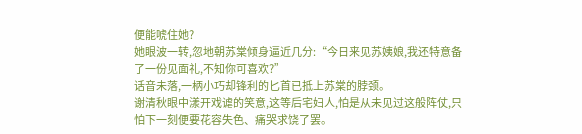便能唬住她?
她眼波一转,忽地朝苏棠倾身逼近几分:“今日来见苏姨娘,我还特意备了一份见面礼,不知你可喜欢?”
话音未落,一柄小巧却锋利的匕首已抵上苏棠的脖颈。
谢清秋眼中漾开戏谑的笑意,这等后宅妇人,怕是从未见过这般阵仗,只怕下一刻便要花容失色、痛哭求饶了罢。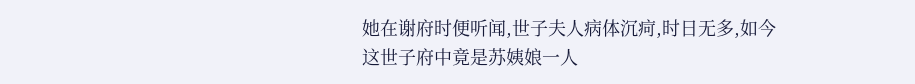她在谢府时便听闻,世子夫人病体沉疴,时日无多,如今这世子府中竟是苏姨娘一人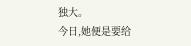独大。
今日,她便是要给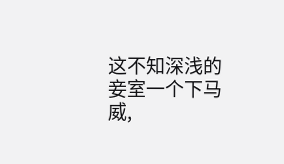这不知深浅的妾室一个下马威,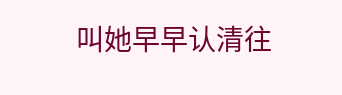叫她早早认清往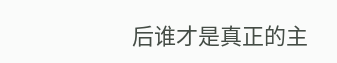后谁才是真正的主